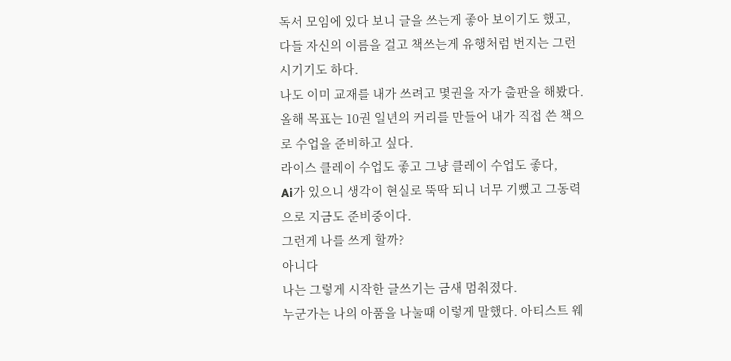독서 모임에 있다 보니 글을 쓰는게 좋아 보이기도 했고, 다들 자신의 이름을 걸고 책쓰는게 유행처럼 번지는 그런 시기기도 하다.
나도 이미 교재를 내가 쓰려고 몇권을 자가 출판을 해봤다.
올해 목표는 10권 일년의 커리를 만들어 내가 직접 쓴 책으로 수업을 준비하고 싶다.
라이스 클레이 수업도 좋고 그냥 클레이 수업도 좋다,
Ai가 있으니 생각이 현실로 뚝딱 되니 너무 기뻤고 그동력으로 지금도 준비중이다.
그런게 나를 쓰게 할까?
아니다
나는 그렇게 시작한 글쓰기는 금새 멈춰졌다.
누군가는 나의 아품을 나눌때 이렇게 말했다. 아티스트 웨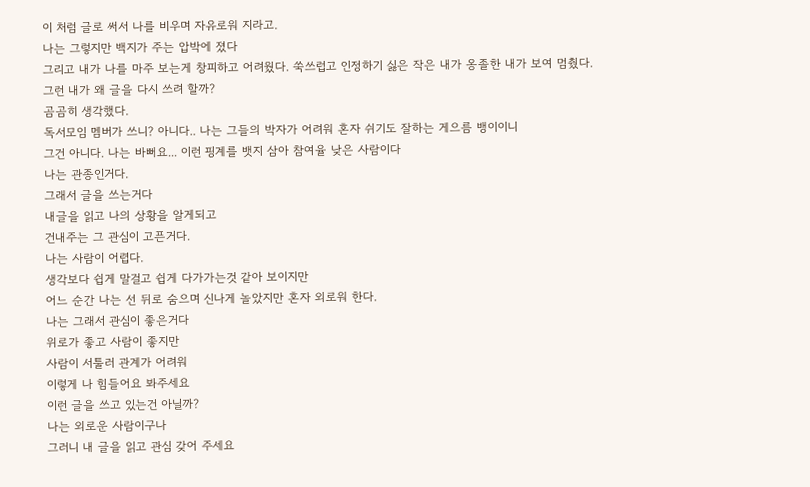이 처럼 글로 써서 나를 비우며 자유로워 지라고.
나는 그렇지만 백지가 주는 압박에 졌다
그리고 내가 나를 마주 보는게 창피하고 어려웠다. 쑥쓰럽고 인정하기 싫은 작은 내가 옹졸한 내가 보여 멈췄다.
그런 내가 왜 글을 다시 쓰려 할까?
곰곰히 생각했다.
독서모임 멤버가 쓰니? 아니다.. 나는 그들의 박자가 어려워 혼자 쉬기도 잘하는 게으름 뱅이이니
그건 아니다. 나는 바뻐요... 이런 핑계를 뱃지 삼아 참여율 낮은 사람이다
나는 관종인거다.
그래서 글을 쓰는거다
내글을 읽고 나의 상황을 알게되고
건내주는 그 관심이 고픈거다.
나는 사람이 어렵다.
생각보다 쉽게 말걸고 쉽게 다가가는것 같아 보이지만
어느 순간 나는 선 뒤로 숨으며 신나게 놀았지만 혼자 외로워 한다.
나는 그래서 관심이 좋은거다
위로가 좋고 사람이 좋지만
사람이 서툴러 관계가 어려워
이렇게 나 힘들어요 봐주세요
이런 글을 쓰고 있는건 아닐까?
나는 외로운 사람이구나
그러니 내 글을 읽고 관심 갖어 주세요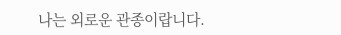나는 외로운 관종이랍니다.